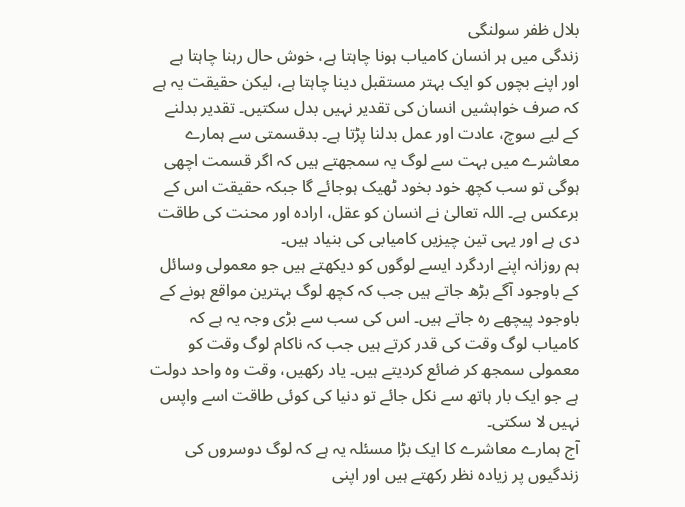بلال ظفر سولنگی
زندگی میں ہر انسان کامیاب ہونا چاہتا ہے، خوش حال رہنا چاہتا ہے اور اپنے بچوں کو ایک بہتر مستقبل دینا چاہتا ہے، لیکن حقیقت یہ ہے کہ صرف خواہشیں انسان کی تقدیر نہیں بدل سکتیں۔ تقدیر بدلنے کے لیے سوچ، عادت اور عمل بدلنا پڑتا ہے۔ بدقسمتی سے ہمارے معاشرے میں بہت سے لوگ یہ سمجھتے ہیں کہ اگر قسمت اچھی ہوگی تو سب کچھ خود بخود ٹھیک ہوجائے گا جبکہ حقیقت اس کے برعکس ہے۔ اللہ تعالیٰ نے انسان کو عقل، ارادہ اور محنت کی طاقت دی ہے اور یہی تین چیزیں کامیابی کی بنیاد ہیں۔
ہم روزانہ اپنے اردگرد ایسے لوگوں کو دیکھتے ہیں جو معمولی وسائل کے باوجود آگے بڑھ جاتے ہیں جب کہ کچھ لوگ بہترین مواقع ہونے کے باوجود پیچھے رہ جاتے ہیں۔ اس کی سب سے بڑی وجہ یہ ہے کہ کامیاب لوگ وقت کی قدر کرتے ہیں جب کہ ناکام لوگ وقت کو معمولی سمجھ کر ضائع کردیتے ہیں۔ یاد رکھیں، وقت وہ واحد دولت ہے جو ایک بار ہاتھ سے نکل جائے تو دنیا کی کوئی طاقت اسے واپس نہیں لا سکتی۔
آج ہمارے معاشرے کا ایک بڑا مسئلہ یہ ہے کہ لوگ دوسروں کی زندگیوں پر زیادہ نظر رکھتے ہیں اور اپنی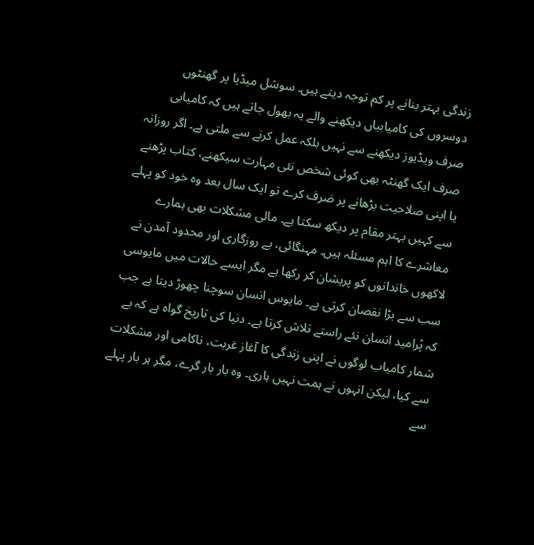زندگی بہتر بنانے پر کم توجہ دیتے ہیں۔ سوشل میڈیا پر گھنٹوں دوسروں کی کامیابیاں دیکھنے والے یہ بھول جاتے ہیں کہ کامیابی صرف ویڈیوز دیکھنے سے نہیں بلکہ عمل کرنے سے ملتی ہے۔ اگر روزانہ صرف ایک گھنٹہ بھی کوئی شخص نئی مہارت سیکھنے، کتاب پڑھنے یا اپنی صلاحیت بڑھانے پر صَرف کرے تو ایک سال بعد وہ خود کو پہلے سے کہیں بہتر مقام پر دیکھ سکتا ہے۔ مالی مشکلات بھی ہمارے معاشرے کا اہم مسئلہ ہیں۔ مہنگائی، بے روزگاری اور محدود آمدن نے لاکھوں خاندانوں کو پریشان کر رکھا ہے مگر ایسے حالات میں مایوسی سب سے بڑا نقصان کرتی ہے۔ مایوس انسان سوچنا چھوڑ دیتا ہے جب کہ پُرامید انسان نئے راستے تلاش کرتا ہے۔ دنیا کی تاریخ گواہ ہے کہ بے شمار کامیاب لوگوں نے اپنی زندگی کا آغاز غربت، ناکامی اور مشکلات سے کیا، لیکن انہوں نے ہمت نہیں ہاری۔ وہ بار بار گرے، مگر ہر بار پہلے سے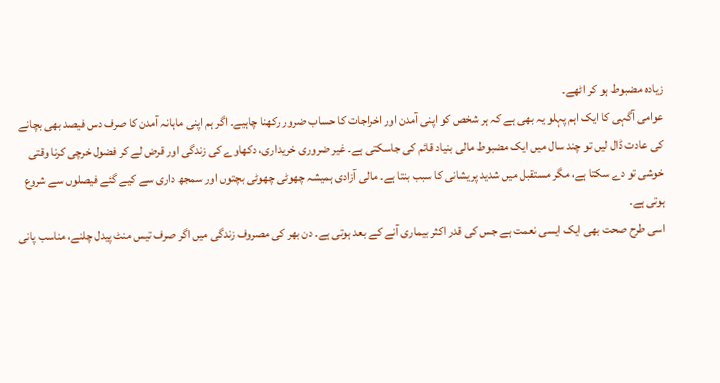زیادہ مضبوط ہو کر اٹھے۔
عوامی آگہی کا ایک اہم پہلو یہ بھی ہے کہ ہر شخص کو اپنی آمدن اور اخراجات کا حساب ضرور رکھنا چاہیے۔ اگر ہم اپنی ماہانہ آمدن کا صرف دس فیصد بھی بچانے کی عادت ڈال لیں تو چند سال میں ایک مضبوط مالی بنیاد قائم کی جاسکتی ہے۔ غیر ضروری خریداری، دکھاوے کی زندگی اور قرض لے کر فضول خرچی کرنا وقتی خوشی تو دے سکتا ہے، مگر مستقبل میں شدید پریشانی کا سبب بنتا ہے۔ مالی آزادی ہمیشہ چھوٹی چھوٹی بچتوں اور سمجھ داری سے کیے گئے فیصلوں سے شروع ہوتی ہے۔
اسی طرح صحت بھی ایک ایسی نعمت ہے جس کی قدر اکثر بیماری آنے کے بعد ہوتی ہے۔ دن بھر کی مصروف زندگی میں اگر صرف تیس منٹ پیدل چلنے، مناسب پانی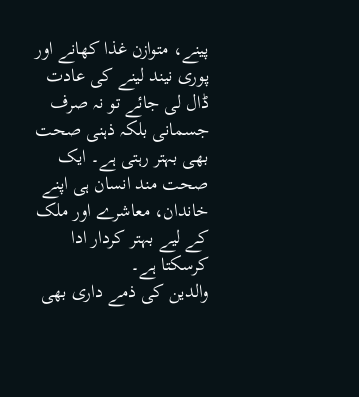پینے، متوازن غذا کھانے اور پوری نیند لینے کی عادت ڈال لی جائے تو نہ صرف جسمانی بلکہ ذہنی صحت بھی بہتر رہتی ہے۔ ایک صحت مند انسان ہی اپنے خاندان، معاشرے اور ملک کے لیے بہتر کردار ادا کرسکتا ہے۔
والدین کی ذمے داری بھی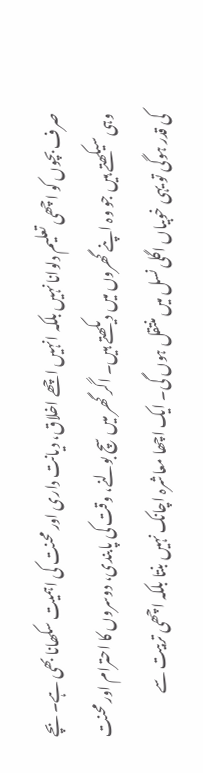صرف بچوں کو اچھی تعلیم دلوانا نہیں بلکہ انہیں اچھے اخلاق، دیانت داری اور محنت کی اہمیت سکھانا بھی ہے۔ بچے وہی سیکھتے ہیں جو وہ اپنے گھروں میں دیکھتے ہیں۔ اگر گھر میں سچ بولنے، وقت کی پابندی، دوسروں کا احترام اور محنت کی قدر ہوگی تو یہی خوبیاں اگلی نسل میں منتقل ہوں گی۔ ایک اچھا معاشرہ اچانک نہیں بنتا بلکہ اچھی تربیت سے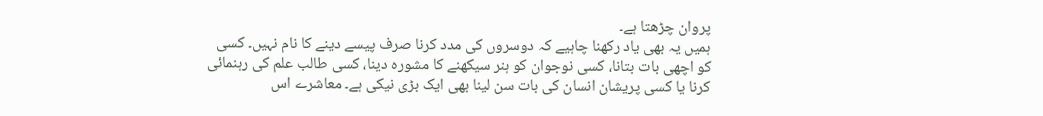پروان چڑھتا ہے۔
ہمیں یہ بھی یاد رکھنا چاہیے کہ دوسروں کی مدد کرنا صرف پیسے دینے کا نام نہیں۔ کسی کو اچھی بات بتانا، کسی نوجوان کو ہنر سیکھنے کا مشورہ دینا، کسی طالب علم کی رہنمائی کرنا یا کسی پریشان انسان کی بات سن لینا بھی ایک بڑی نیکی ہے۔ معاشرے اس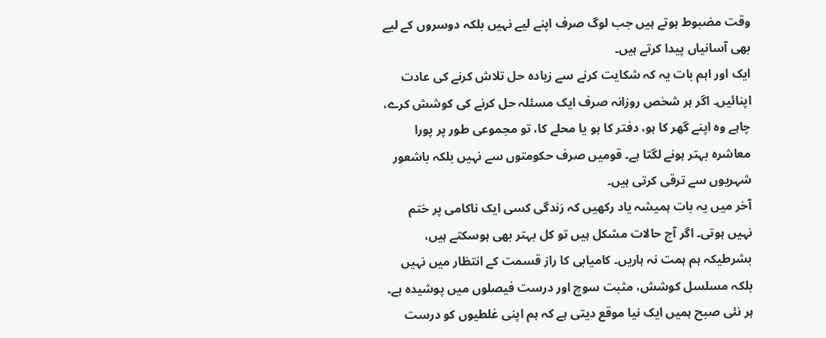وقت مضبوط ہوتے ہیں جب لوگ صرف اپنے لیے نہیں بلکہ دوسروں کے لیے بھی آسانیاں پیدا کرتے ہیں۔
ایک اور اہم بات یہ کہ شکایت کرنے سے زیادہ حل تلاش کرنے کی عادت اپنائیں۔ اگر ہر شخص روزانہ صرف ایک مسئلہ حل کرنے کی کوشش کرے، چاہے وہ اپنے گھر کا ہو، دفتر کا ہو یا محلے کا، تو مجموعی طور پر پورا معاشرہ بہتر ہونے لگتا ہے۔ قومیں صرف حکومتوں سے نہیں بلکہ باشعور شہریوں سے ترقی کرتی ہیں۔
آخر میں یہ بات ہمیشہ یاد رکھیں کہ زندگی کسی ایک ناکامی پر ختم نہیں ہوتی۔ اگر آج حالات مشکل ہیں تو کل بہتر بھی ہوسکتے ہیں، بشرطیکہ ہم ہمت نہ ہاریں۔ کامیابی کا راز قسمت کے انتظار میں نہیں بلکہ مسلسل کوشش، مثبت سوچ اور درست فیصلوں میں پوشیدہ ہے۔ ہر نئی صبح ہمیں ایک نیا موقع دیتی ہے کہ ہم اپنی غلطیوں کو درست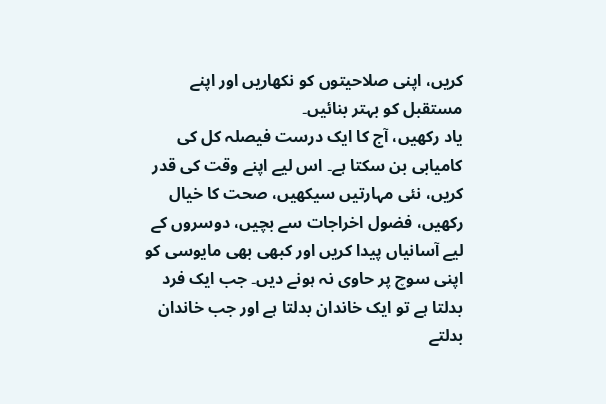کریں، اپنی صلاحیتوں کو نکھاریں اور اپنے مستقبل کو بہتر بنائیں۔
یاد رکھیں، آج کا ایک درست فیصلہ کل کی کامیابی بن سکتا ہے۔ اس لیے اپنے وقت کی قدر کریں، نئی مہارتیں سیکھیں، صحت کا خیال رکھیں، فضول اخراجات سے بچیں، دوسروں کے لیے آسانیاں پیدا کریں اور کبھی بھی مایوسی کو اپنی سوچ پر حاوی نہ ہونے دیں۔ جب ایک فرد بدلتا ہے تو ایک خاندان بدلتا ہے اور جب خاندان بدلتے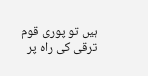ہیں تو پوری قوم ترقی کی راہ پر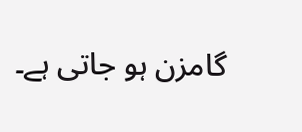گامزن ہو جاتی ہے۔